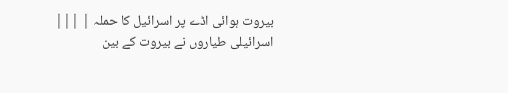بیروت ہوائی اڈے پر اسرائیل کا حملہ | |||
اسرائیلی طیاروں نے بیروت کے بین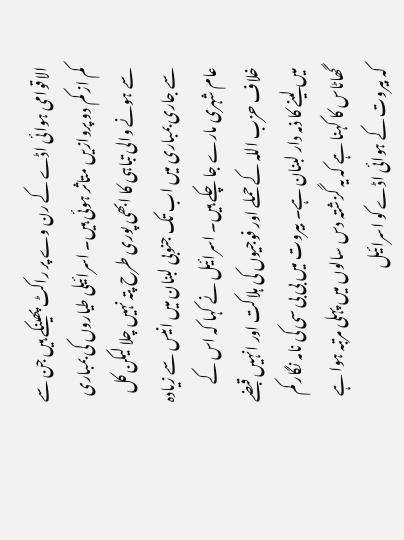الاقوامی ہوائی اڈے کے رن وے پر راکٹ پھینکے ہیں جن سے کم از کم دو پروازیں متاثر ہوئی ہیں۔ اسرائیلی طیاروں کی بمباری سے ہونے والی تباہی کا ابھی پوری طرح پتہ نہیں چلا لیکن کل سے جاری بمباری میں اب تک جنوبی لبنان میں انیس سے زیادہ عام شہری مارے جا چکے ہیں۔ اسرائیل نے کہا کہ اس کے خلاف حزب اللہ کے حملے اور فوجیوں کی ہلاکت اور انہیں قبضے میں لینے کا ذمہ دار لبنان ہے۔ بیروت میں بی بی سی کی نامہ نگار کم گھاٹاس کا کہنا ہے کہ یہ گزشتہ دس سالوں میں پہلی مرتبہ ہوا ہے کہ بیروت کے ہوائی اڈے کو اسرائیل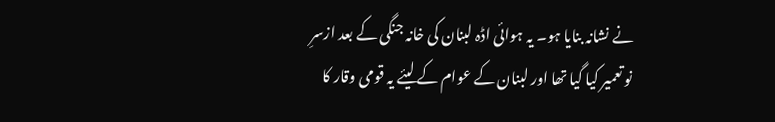نے نشانہ بنایا ہو۔ یہ ہوائی اڈہ لبنان کی خانہ جنگی کے بعد ازسرِ نو تعمیر کیا گیا تھا اور لبنان کے عوام کے لیئے یہ قومی وقار کا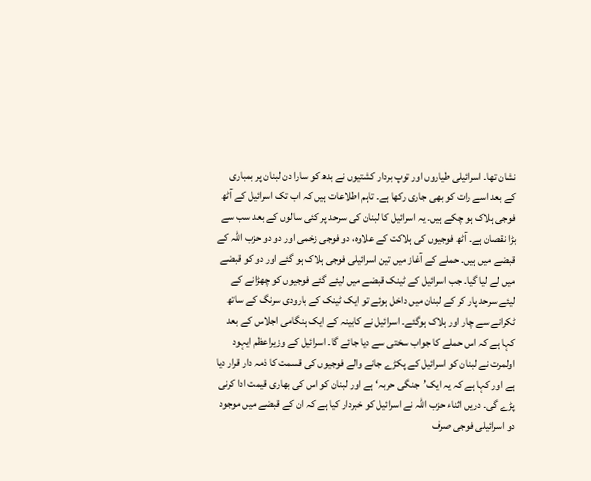نشان تھا۔ اسرائیلی طیاروں اور توپ بردار کشتیوں نے بدھ کو سارا دن لبنان پر بمباری کے بعد اسے رات کو بھی جاری رکھا ہے۔ تاہم اطلاعات ہیں کہ اب تک اسرائیل کے آٹھ فوجی ہلاک ہو چکے ہیں۔ یہ اسرائیل کا لبنان کی سرحد پر کئی سالوں کے بعد سب سے بڑا نقصان ہے۔ آٹھ فوجیوں کی ہلاکت کے علاوہ، دو فوجی زخمی اور دو دو حزب اللہ کے قبضے میں ہیں۔ حملے کے آغاز میں تین اسرائیلی فوجی ہلاک ہو گئے اور دو کو قبضے میں لے لیا گیا۔ جب اسرائیل کے ٹینک قبضے میں لیئے گئے فوجیوں کو چھڑانے کے لیئے سرحد پار کر کے لبنان میں داخل ہوئے تو ایک ٹینک کے بارودی سرنگ کے ساتھ ٹکرانے سے چار اور ہلاک ہوگئے۔ اسرائیل نے کابینہ کے ایک ہنگامی اجلاس کے بعد کہا ہے کہ اس حملے کا جواب سختی سے دیا جائے گا۔ اسرائیل کے وزیراعظم ایہود اولمرت نے لبنان کو اسرائیل کے پکڑے جانے والے فوجیوں کی قسمت کا ذمہ دار قرار دیا ہے اور کہا ہے کہ یہ ایک’جنگی حربہ‘ ہے اور لبنان کو اس کی بھاری قیمت ادا کرنی پڑے گی۔ دریں اثناء حزب اللہ نے اسرائیل کو خبردار کیا ہے کہ ان کے قبضے میں موجود دو اسرائیلی فوجی صرف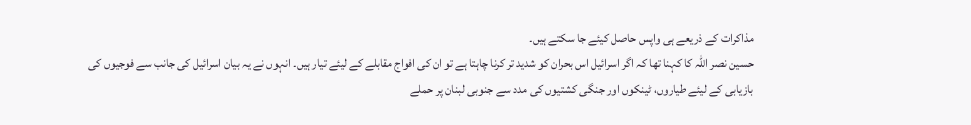مذاکرات کے ذریعے ہی واپس حاصل کیئے جا سکتے ہیں۔
حسین نصر اللہ کا کہنا تھا کہ اگر اسرائیل اس بحران کو شدید تر کرنا چاہتا ہے تو ان کی افواج مقابلے کے لیئے تیار ہیں۔ انہوں نے یہ بیان اسرائیل کی جانب سے فوجیوں کی بازیابی کے لیئے طیاروں، ٹینکوں اور جنگی کشتیوں کی مدد سے جنوبی لبنان پر حملے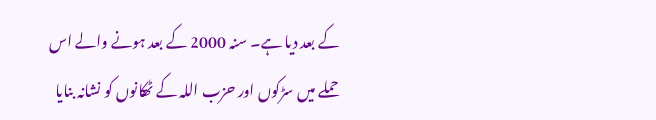کے بعد دیا ہے۔ سنہ 2000 کے بعد ہونے والے اس حملے میں سڑکوں اور حزب اللہ کے ٹھکانوں کو نشانہ بنایا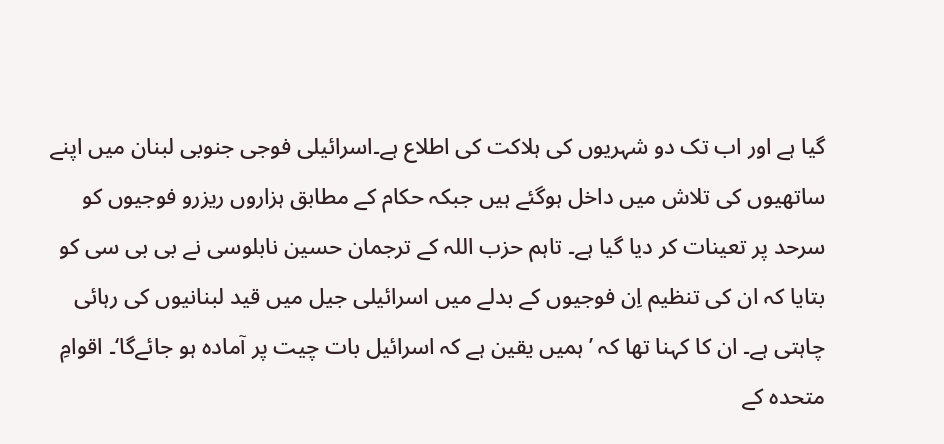گیا ہے اور اب تک دو شہریوں کی ہلاکت کی اطلاع ہے۔اسرائیلی فوجی جنوبی لبنان میں اپنے ساتھیوں کی تلاش میں داخل ہوگئے ہیں جبکہ حکام کے مطابق ہزاروں ریزرو فوجیوں کو سرحد پر تعینات کر دیا گیا ہے۔ تاہم حزب اللہ کے ترجمان حسین نابلوسی نے بی بی سی کو بتایا کہ ان کی تنظیم اِن فوجیوں کے بدلے میں اسرائیلی جیل میں قید لبنانیوں کی رہائی چاہتی ہے۔ ان کا کہنا تھا کہ ’ہمیں یقین ہے کہ اسرائیل بات چیت پر آمادہ ہو جائےگا‘۔ اقوامِ متحدہ کے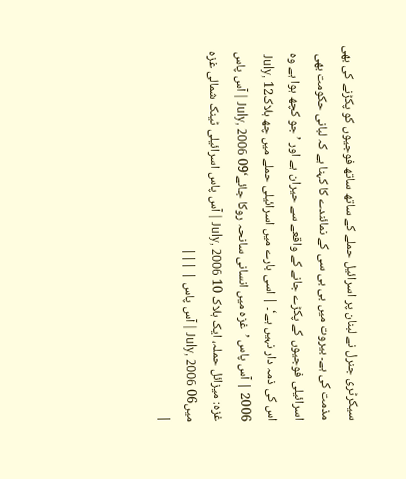سیکرٹری جنرل نے لبنان پر اسرائیل حملے کے ساتھ ساتھ فوجیوں کو پکڑنے کی بھی مذمت کی ہے۔ بیروت میں بی بی سی کے نمائندے کا کہنا ہے کہ لبانی حکومت بھی اسرائیلی فوجیوں کے پکڑے جانے کے واقعے سے حیران ہے اور ’جو کچھ ہوا ہے وہ اس کی ذمہ دار نہیں ہے‘۔ | اسی بارے میں اسرائیلی حملے میں چھ ہلاک12 July, 2006 | آس پاس ’غزہ میں انسانی سانحہ روکا جائے‘09 July, 2006 | آس پاس غزہ: میزائل حملہ، ایک ہلاک 10 July, 2006 | آس پاس اسرائیلی ٹینک شمالی غزہ میں06 July, 2006 | آس پاس | |||
|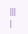|||
|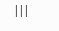|||